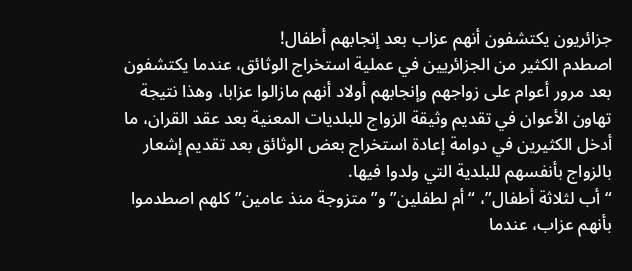جزائريون يكتشفون أنهم عزاب بعد إنجابهم أطفال!
اصطدم الكثير من الجزائريين في عملية استخراج الوثائق، عندما يكتشفون بعد مرور أعوام على زواجهم وإنجابهم أولاد أنهم مازالوا عزابا، وهذا نتيجة تهاون الأعوان في تقديم وثيقة الزواج للبلديات المعنية بعد عقد القران، ما أدخل الكثيرين في دوامة إعادة استخراج بعض الوثائق بعد تقديم إشعار بالزواج بأنفسهم للبلدية التي ولدوا فيها.
“أب لثلاثة أطفال”، “أم لطفلين” و”متزوجة منذ عامين” كلهم اصطدموا بأنهم عزاب، عندما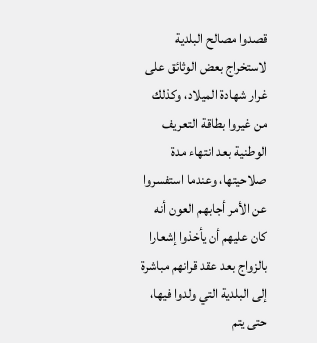قصدوا مصالح البلدية لاستخراج بعض الوثائق على غرار شهادة الميلاد، وكذلك من غيروا بطاقة التعريف الوطنية بعد انتهاء مدة صلاحيتها، وعندما استفسروا عن الأمر أجابهم العون أنه كان عليهم أن يأخذوا إشعارا بالزواج بعد عقد قرانهم مباشرة إلى البلدية التي ولدوا فيها، حتى يتم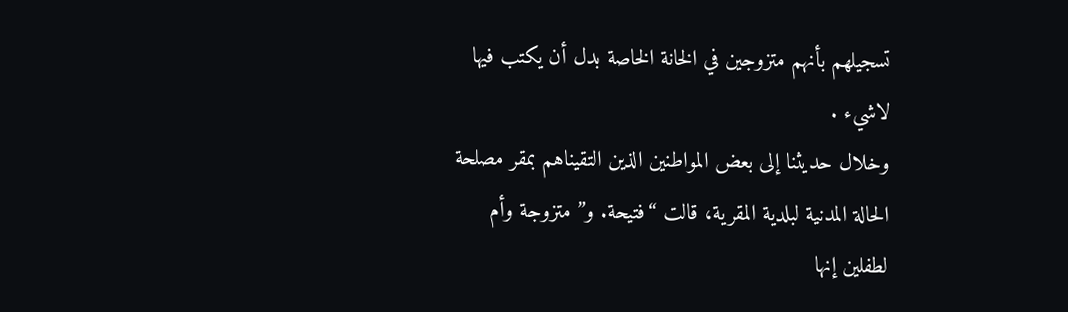تسجيلهم بأنهم متزوجين في الخانة الخاصة بدل أن يكتب فيها لاشيء .
وخلال حديثنا إلى بعض المواطنين الذين التقيناهم بمقر مصلحة الحالة المدنية لبلدية المقرية، قالت “فتيحة. و” متزوجة وأم لطفلين إنها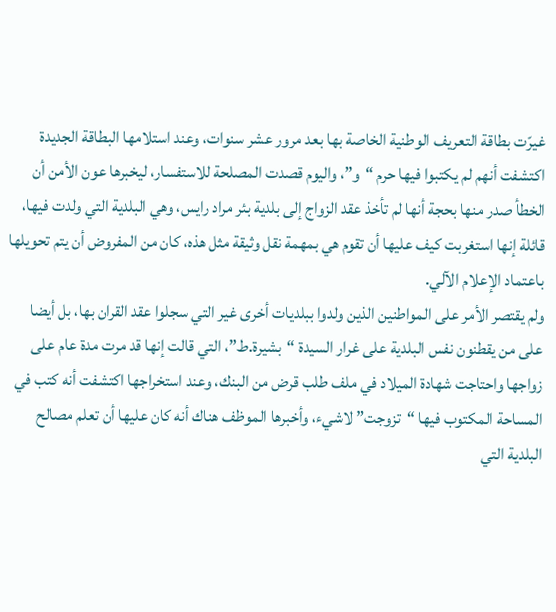غيرّت بطاقة التعريف الوطنية الخاصة بها بعد مرور عشر سنوات، وعند استلامها البطاقة الجديدة اكتشفت أنهم لم يكتبوا فيها حرم “و”، واليوم قصدت المصلحة للاستفسار، ليخبرها عون الأمن أن الخطأ صدر منها بحجة أنها لم تأخذ عقد الزواج إلى بلدية بئر مراد رايس، وهي البلدية التي ولدت فيها، قائلة إنها استغربت كيف عليها أن تقوم هي بمهمة نقل وثيقة مثل هذه، كان من المفروض أن يتم تحويلها باعتماد الإعلام الآلي.
ولم يقتصر الأمر على المواطنين الذين ولدوا ببلديات أخرى غير التي سجلوا عقد القران بها، بل أيضا على من يقطنون نفس البلدية على غرار السيدة “بشيرة.ط”، التي قالت إنها قد مرت مدة عام على زواجها واحتاجت شهادة الميلاد في ملف طلب قرض من البنك، وعند استخراجها اكتشفت أنه كتب في المساحة المكتوب فيها “تزوجت” لاشيء، وأخبرها الموظف هناك أنه كان عليها أن تعلم مصالح البلدية التي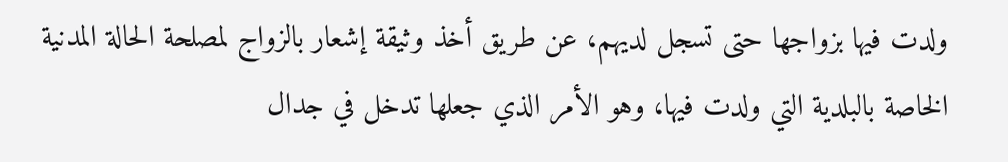ولدت فيها بزواجها حتى تسجل لديهم، عن طريق أخذ وثيقة إشعار بالزواج لمصلحة الحالة المدنية الخاصة بالبلدية التي ولدت فيها، وهو الأمر الذي جعلها تدخل في جدال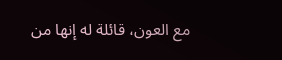مع العون، قائلة له إنها من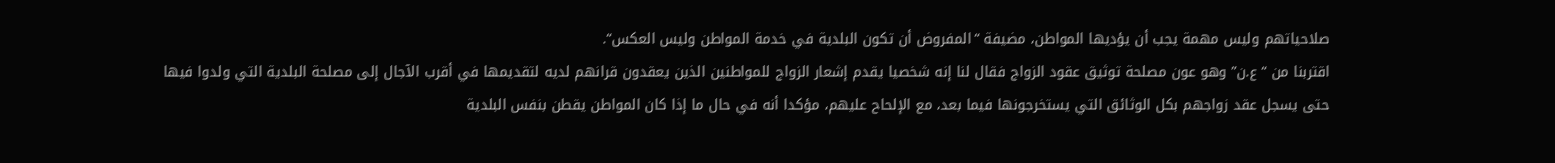صلاحياتهم وليس مهمة يجب أن يؤديها المواطن، مضيفة “المفروض أن تكون البلدية في خدمة المواطن وليس العكس“.
اقتربنا من “ع.ن” وهو عون مصلحة توثيق عقود الزواج فقال لنا إنه شخصيا يقدم إشعار الزواج للمواطنين الذين يعقدون قرانهم لديه لتقديمها في أقرب الآجال إلى مصلحة البلدية التي ولدوا فيها حتى يسجل عقد زواجهم بكل الوثائق التي يستخرجونها فيما بعد، مع الإلحاح عليهم، مؤكدا أنه في حال ما إذا كان المواطن يقطن بنفس البلدية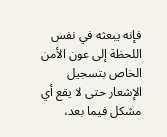فإنه يبعثه في نفس اللحظة إلى عون الأمن الخاص بتسجيل الإشعار حتى لا يقع أي مشكل فيما بعد،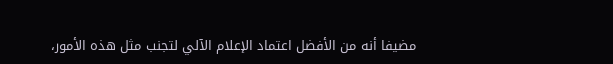مضيفا أنه من الأفضل اعتماد الإعلام الآلي لتجنب مثل هذه الأمور،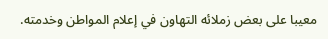معيبا على بعض زملائه التهاون في إعلام المواطن وخدمته.